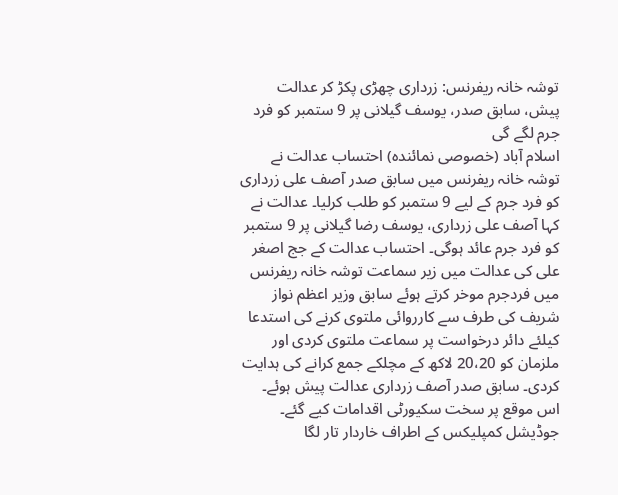توشہ خانہ ریفرنس: زرداری چھڑی پکڑ کر عدالت پیش، سابق صدر، یوسف گیلانی پر 9 ستمبر کو فرد جرم لگے گی
اسلام آباد (خصوصی نمائندہ) احتساب عدالت نے توشہ خانہ ریفرنس میں سابق صدر آصف علی زرداری کو فرد جرم کے لیے 9 ستمبر کو طلب کرلیا۔ عدالت نے کہا آصف علی زرداری، یوسف رضا گیلانی پر 9 ستمبر کو فرد جرم عائد ہوگی۔ احتساب عدالت کے جج اصغر علی کی عدالت میں زیر سماعت توشہ خانہ ریفرنس میں فردجرم موخر کرتے ہوئے سابق وزیر اعظم نواز شریف کی طرف سے کارروائی ملتوی کرنے کی استدعا کیلئے دائر درخواست پر سماعت ملتوی کردی اور ملزمان کو 20،20 لاکھ کے مچلکے جمع کرانے کی ہدایت کردی۔ سابق صدر آصف زرداری عدالت پیش ہوئے۔ اس موقع پر سخت سکیورٹی اقدامات کیے گئے۔ جوڈیشل کمپلیکس کے اطراف خاردار تار لگا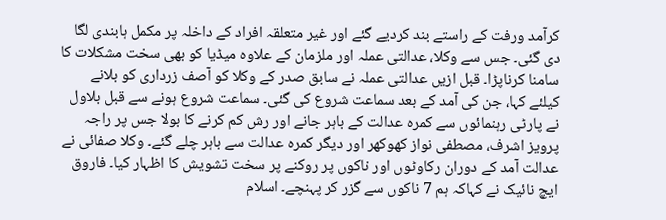کرآمد ورفت کے راستے بند کردیے گئے اور غیر متعلقہ افراد کے داخلہ پر مکمل ہابندی لگا دی گئی۔ جس سے وکلا، عدالتی عملہ اور ملزمان کے علاوہ میڈیا کو بھی سخت مشکلات کا سامنا کرناپڑا۔ قبل ازیں عدالتی عملہ نے سابق صدر کے وکلا کو آصف زرداری کو بلانے کیلئے کہا، جن کی آمد کے بعد سماعت شروع کی گئی۔ سماعت شروع ہونے سے قبل بلاول نے پارٹی رہنمائوں سے کمرہ عدالت کے باہر جانے اور رش کم کرنے کا بولا جس پر راجہ پرویز اشرف، مصطفی نواز کھوکھر اور دیگر کمرہ عدالت سے باہر چلے گئے۔ وکلا صفائی نے عدالت آمد کے دوران رکاوٹوں اور ناکوں پر روکنے پر سخت تشویش کا اظہار کیا۔ فاروق ایچ نائیک نے کہاکہ ہم 7 ناکوں سے گزر کر پہنچے۔ اسلام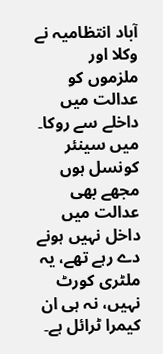آباد انتظامیہ نے وکلا اور ملزموں کو عدالت میں داخلے سے روکا۔ میں سینئر کونسل ہوں مجھے بھی عدالت میں داخل نہیں ہونے دے رہے تھے، یہ ملٹری کورٹ نہیں، نہ ہی ان کیمرا ٹرائل ہے۔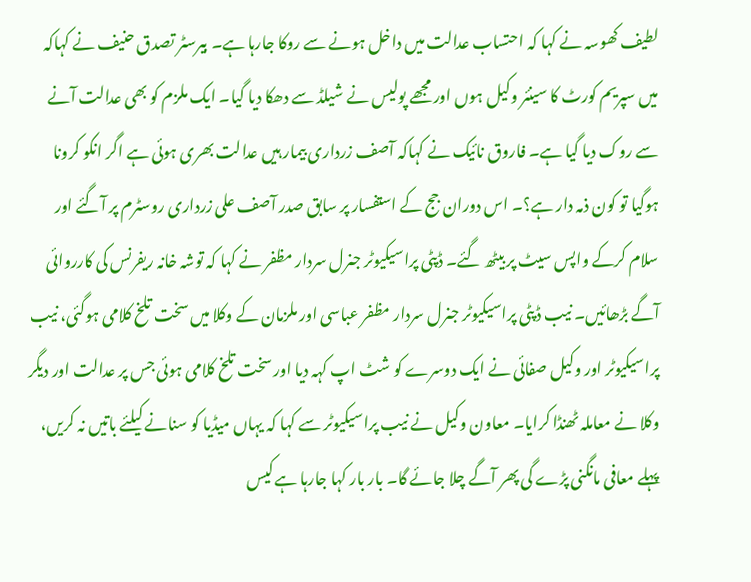لطیف کھوسہ نے کہا کہ احتساب عدالت میں داخل ہونے سے روکا جارہا ہے۔ بیرسٹر تصدق حنیف نے کہاکہ میں سپریم کورٹ کا سینئر وکیل ہوں اور مجھے پولیس نے شیلڈ سے دھکا دیا گیا۔ ایک ملزم کو بھی عدالت آنے سے روک دیا گیا ہے۔ فاروق نائیک نے کہاکہ آصف زرداری بیمار ہیں عدالت بھری ہوئی ہے اگر انکو کرونا ہوگیا تو کون ذمہ دار ہے؟۔ اس دوران جج کے استفسار پر سابق صدر آصف علی زرداری روسٹرم پر آگئے اور سلام کرکے واپس سیٹ پر بیٹھ گئے۔ ڈپٹی پراسیکیوٹر جنرل سردار مظفر نے کہا کہ توشہ خانہ ریفرنس کی کارروائی آگے بڑھائیں۔ نیب ڈپٹی پراسیکیوٹر جنرل سردار مظفر عباسی اور ملزمان کے وکلا میں سخت تلخ کلامی ہوگئی، نیب پراسیکیوٹر اور وکیل صفائی نے ایک دوسرے کو شٹ اپ کہہ دیا اور سخت تلخ کلامی ہوئی جس پر عدالت اور دیگر وکلا نے معاملہ ٹھنڈا کرایا۔ معاون وکیل نے نیب پراسیکیوٹر سے کہا کہ یہاں میڈیا کو سنانے کیلئے باتیں نہ کریں، پہلے معافی مانگنی پڑے گی پھر آگے چلا جائے گا۔ بار بار کہا جارہا ہے کیس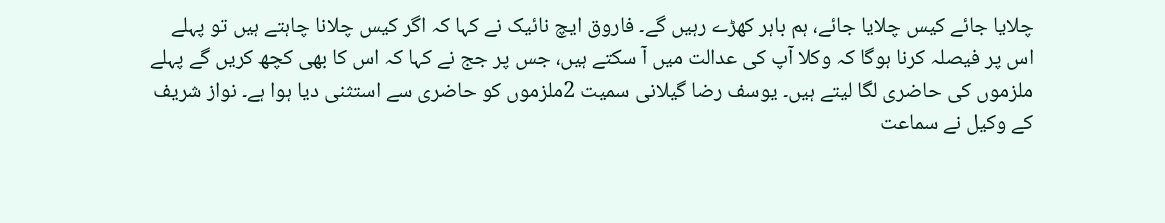چلایا جائے کیس چلایا جائے، ہم باہر کھڑے رہیں گے۔ فاروق ایچ نائیک نے کہا کہ اگر کیس چلانا چاہتے ہیں تو پہلے اس پر فیصلہ کرنا ہوگا کہ وکلا آپ کی عدالت میں آ سکتے ہیں، جس پر جج نے کہا کہ اس کا بھی کچھ کریں گے پہلے ملزموں کی حاضری لگا لیتے ہیں۔ یوسف رضا گیلانی سمیت 2ملزموں کو حاضری سے استثنی دیا ہوا ہے۔ نواز شریف کے وکیل نے سماعت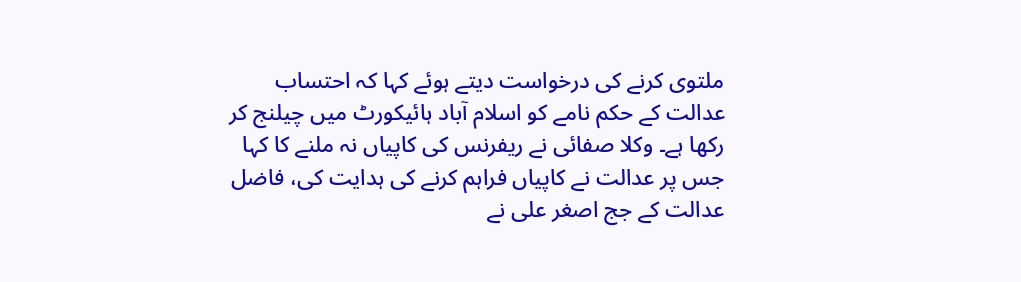ملتوی کرنے کی درخواست دیتے ہوئے کہا کہ احتساب عدالت کے حکم نامے کو اسلام آباد ہائیکورٹ میں چیلنج کر رکھا ہے۔ وکلا صفائی نے ریفرنس کی کاپیاں نہ ملنے کا کہا جس پر عدالت نے کاپیاں فراہم کرنے کی ہدایت کی، فاضل عدالت کے جج اصغر علی نے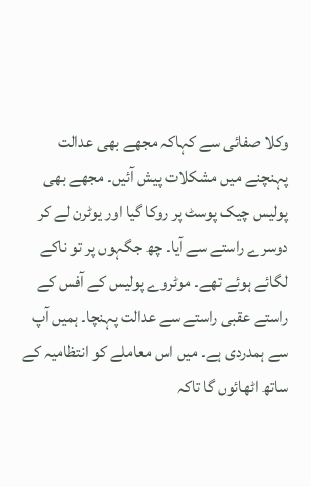وکلا صفائی سے کہاکہ مجھے بھی عدالت پہنچنے میں مشکلات پیش آئیں۔ مجھے بھی پولیس چیک پوسٹ پر روکا گیا اور یوٹرن لے کر دوسرے راستے سے آیا۔ چھ جگہوں پر تو ناکے لگائے ہوئے تھے۔ موٹروے پولیس کے آفس کے راستے عقبی راستے سے عدالت پہنچا۔ ہمیں آپ سے ہمدردی ہے۔ میں اس معاملے کو انتظامیہ کے ساتھ اٹھائوں گا تاکہ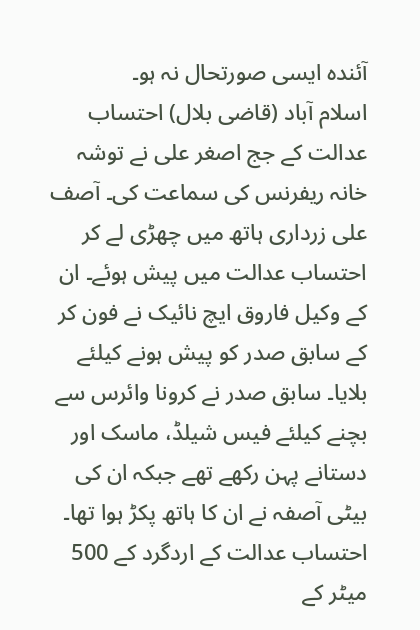آئندہ ایسی صورتحال نہ ہو۔
اسلام آباد (قاضی بلال) احتساب عدالت کے جج اصغر علی نے توشہ خانہ ریفرنس کی سماعت کی۔ آصف علی زرداری ہاتھ میں چھڑی لے کر احتساب عدالت میں پیش ہوئے۔ ان کے وکیل فاروق ایچ نائیک نے فون کر کے سابق صدر کو پیش ہونے کیلئے بلایا۔ سابق صدر نے کرونا وائرس سے بچنے کیلئے فیس شیلڈ، ماسک اور دستانے پہن رکھے تھے جبکہ ان کی بیٹی آصفہ نے ان کا ہاتھ پکڑ ہوا تھا۔ احتساب عدالت کے اردگرد کے 500 میٹر کے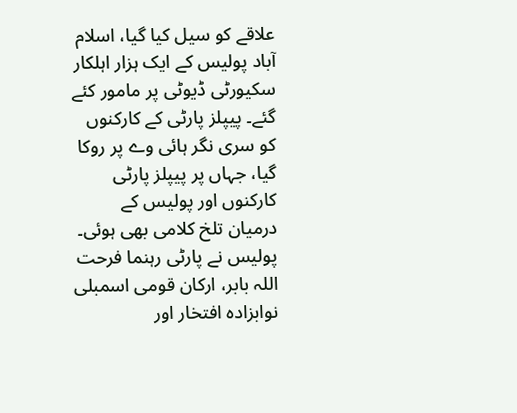علاقے کو سیل کیا گیا، اسلام آباد پولیس کے ایک ہزار اہلکار سکیورٹی ڈیوٹی پر مامور کئے گئے۔ پیپلز پارٹی کے کارکنوں کو سری نگر ہائی وے پر روکا گیا، جہاں پر پیپلز پارٹی کارکنوں اور پولیس کے درمیان تلخ کلامی بھی ہوئی۔ پولیس نے پارٹی رہنما فرحت اللہ بابر، ارکان قومی اسمبلی نوابزادہ افتخار اور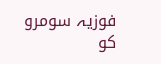فوزیہ سومرو کو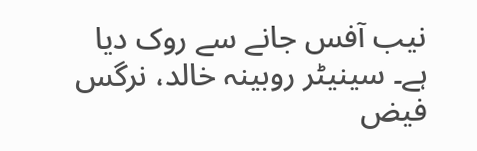نیب آفس جانے سے روک دیا ہے۔ سینیٹر روبینہ خالد، نرگس فیض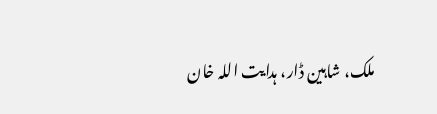ملک، شاہین ڈار، ہدایت اللہ خان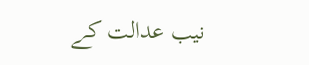نیب عدالت کے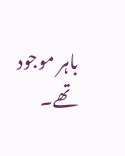باہر موجود تھے۔